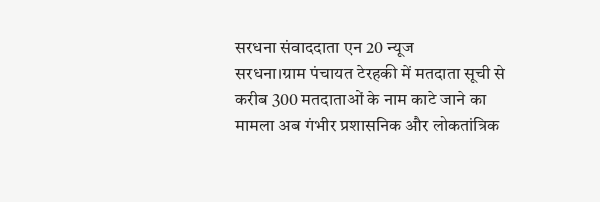सरधना संवाददाता एन 20 न्यूज
सरधना।ग्राम पंचायत टेरहकी में मतदाता सूची से करीब 300 मतदाताओं के नाम काटे जाने का मामला अब गंभीर प्रशासनिक और लोकतांत्रिक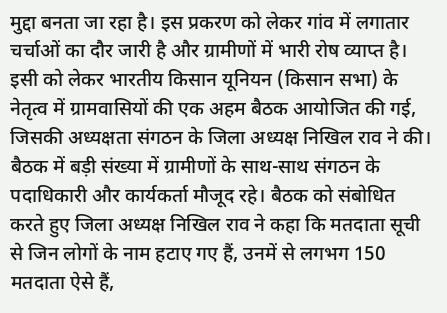मुद्दा बनता जा रहा है। इस प्रकरण को लेकर गांव में लगातार चर्चाओं का दौर जारी है और ग्रामीणों में भारी रोष व्याप्त है। इसी को लेकर भारतीय किसान यूनियन (किसान सभा) के नेतृत्व में ग्रामवासियों की एक अहम बैठक आयोजित की गई, जिसकी अध्यक्षता संगठन के जिला अध्यक्ष निखिल राव ने की। बैठक में बड़ी संख्या में ग्रामीणों के साथ-साथ संगठन के पदाधिकारी और कार्यकर्ता मौजूद रहे। बैठक को संबोधित करते हुए जिला अध्यक्ष निखिल राव ने कहा कि मतदाता सूची से जिन लोगों के नाम हटाए गए हैं, उनमें से लगभग 150 मतदाता ऐसे हैं,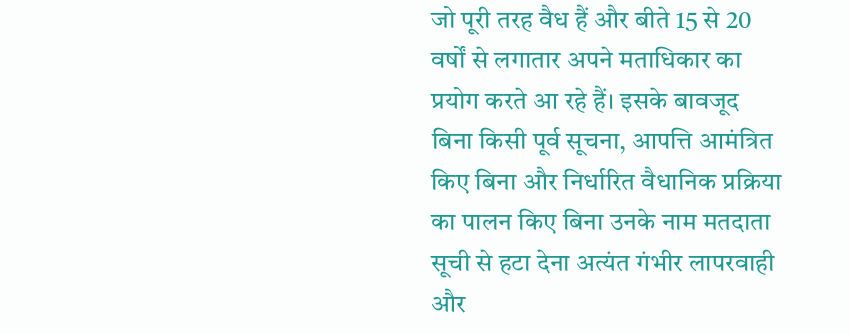जो पूरी तरह वैध हैं और बीते 15 से 20 वर्षों से लगातार अपने मताधिकार का प्रयोग करते आ रहे हैं। इसके बावजूद बिना किसी पूर्व सूचना, आपत्ति आमंत्रित किए बिना और निर्धारित वैधानिक प्रक्रिया का पालन किए बिना उनके नाम मतदाता सूची से हटा देना अत्यंत गंभीर लापरवाही और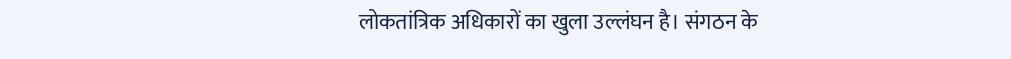लोकतांत्रिक अधिकारों का खुला उल्लंघन है। संगठन के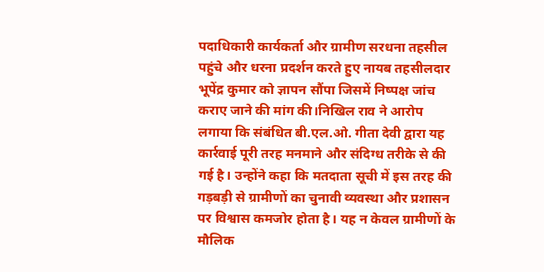पदाधिकारी कार्यकर्ता और ग्रामीण सरधना तहसील पहुंचे और धरना प्रदर्शन करते हुए नायब तहसीलदार भूपेंद्र कुमार को ज्ञापन सौंपा जिसमें निष्पक्ष जांच कराए जाने की मांग की।निखिल राव ने आरोप लगाया कि संबंधित बी.एल.ओ. गीता देवी द्वारा यह कार्रवाई पूरी तरह मनमाने और संदिग्ध तरीके से की गई है। उन्होंने कहा कि मतदाता सूची में इस तरह की गड़बड़ी से ग्रामीणों का चुनावी व्यवस्था और प्रशासन पर विश्वास कमजोर होता है। यह न केवल ग्रामीणों के मौलिक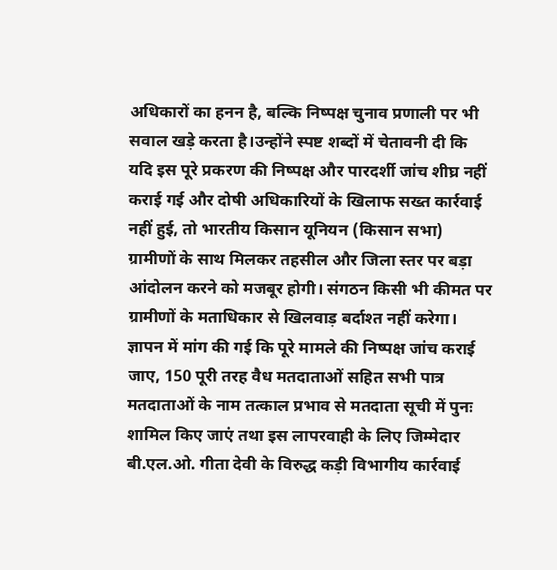अधिकारों का हनन है, बल्कि निष्पक्ष चुनाव प्रणाली पर भी सवाल खड़े करता है।उन्होंने स्पष्ट शब्दों में चेतावनी दी कि यदि इस पूरे प्रकरण की निष्पक्ष और पारदर्शी जांच शीघ्र नहीं कराई गई और दोषी अधिकारियों के खिलाफ सख्त कार्रवाई नहीं हुई, तो भारतीय किसान यूनियन (किसान सभा) ग्रामीणों के साथ मिलकर तहसील और जिला स्तर पर बड़ा आंदोलन करने को मजबूर होगी। संगठन किसी भी कीमत पर ग्रामीणों के मताधिकार से खिलवाड़ बर्दाश्त नहीं करेगा। ज्ञापन में मांग की गई कि पूरे मामले की निष्पक्ष जांच कराई जाए, 150 पूरी तरह वैध मतदाताओं सहित सभी पात्र मतदाताओं के नाम तत्काल प्रभाव से मतदाता सूची में पुनः शामिल किए जाएं तथा इस लापरवाही के लिए जिम्मेदार बी.एल.ओ. गीता देवी के विरुद्ध कड़ी विभागीय कार्रवाई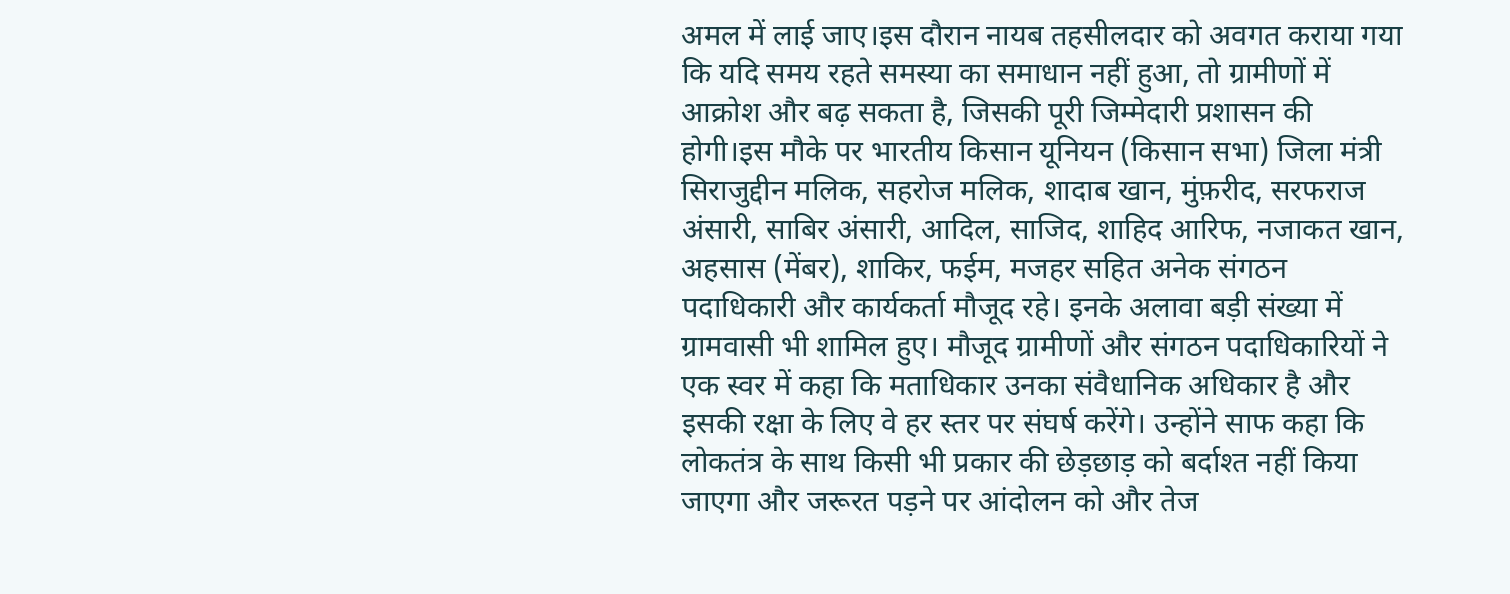अमल में लाई जाए।इस दौरान नायब तहसीलदार को अवगत कराया गया कि यदि समय रहते समस्या का समाधान नहीं हुआ, तो ग्रामीणों में आक्रोश और बढ़ सकता है, जिसकी पूरी जिम्मेदारी प्रशासन की होगी।इस मौके पर भारतीय किसान यूनियन (किसान सभा) जिला मंत्री सिराजुद्दीन मलिक, सहरोज मलिक, शादाब खान, मुंफ़रीद, सरफराज अंसारी, साबिर अंसारी, आदिल, साजिद, शाहिद आरिफ, नजाकत खान, अहसास (मेंबर), शाकिर, फईम, मजहर सहित अनेक संगठन पदाधिकारी और कार्यकर्ता मौजूद रहे। इनके अलावा बड़ी संख्या में ग्रामवासी भी शामिल हुए। मौजूद ग्रामीणों और संगठन पदाधिकारियों ने एक स्वर में कहा कि मताधिकार उनका संवैधानिक अधिकार है और इसकी रक्षा के लिए वे हर स्तर पर संघर्ष करेंगे। उन्होंने साफ कहा कि लोकतंत्र के साथ किसी भी प्रकार की छेड़छाड़ को बर्दाश्त नहीं किया जाएगा और जरूरत पड़ने पर आंदोलन को और तेज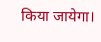किया जायेगा।